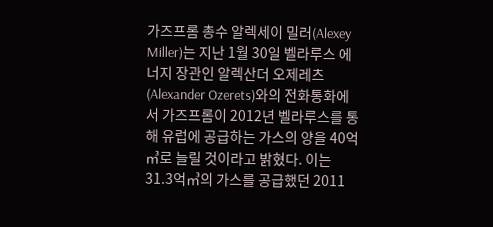가즈프롬 총수 알렉세이 밀러(Alexey Miller)는 지난 1월 30일 벨라루스 에너지 장관인 알렉산더 오제레츠(Alexander Ozerets)와의 전화통화에서 가즈프롬이 2012년 벨라루스를 통해 유럽에 공급하는 가스의 양을 40억㎥로 늘릴 것이라고 밝혔다. 이는 31.3억㎥의 가스를 공급했던 2011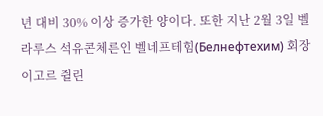년 대비 30% 이상 증가한 양이다. 또한 지난 2월 3일 벨라루스 석유콘체른인 벨네프테힘(Белнефтехим) 회장 이고르 쥘린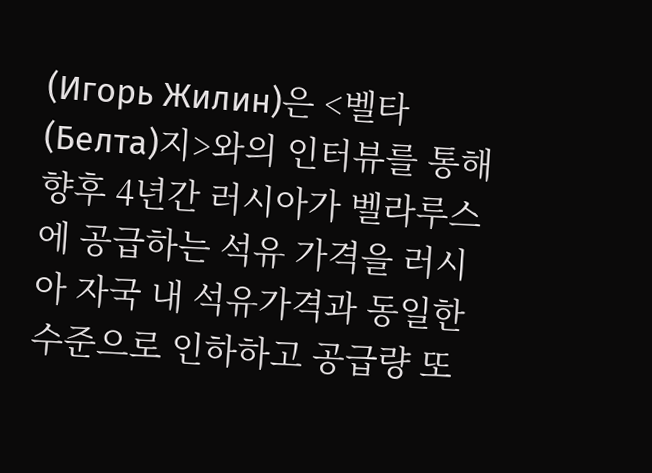(Игорь Жилин)은 <벨타(Белта)지>와의 인터뷰를 통해 향후 4년간 러시아가 벨라루스에 공급하는 석유 가격을 러시아 자국 내 석유가격과 동일한 수준으로 인하하고 공급량 또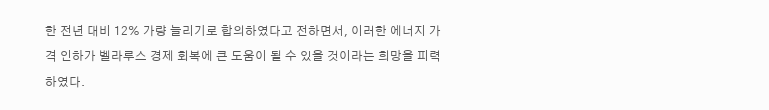한 전년 대비 12% 가량 늘리기로 합의하였다고 전하면서, 이러한 에너지 가격 인하가 벨라루스 경제 회복에 큰 도움이 될 수 있을 것이라는 희망을 피력하였다.